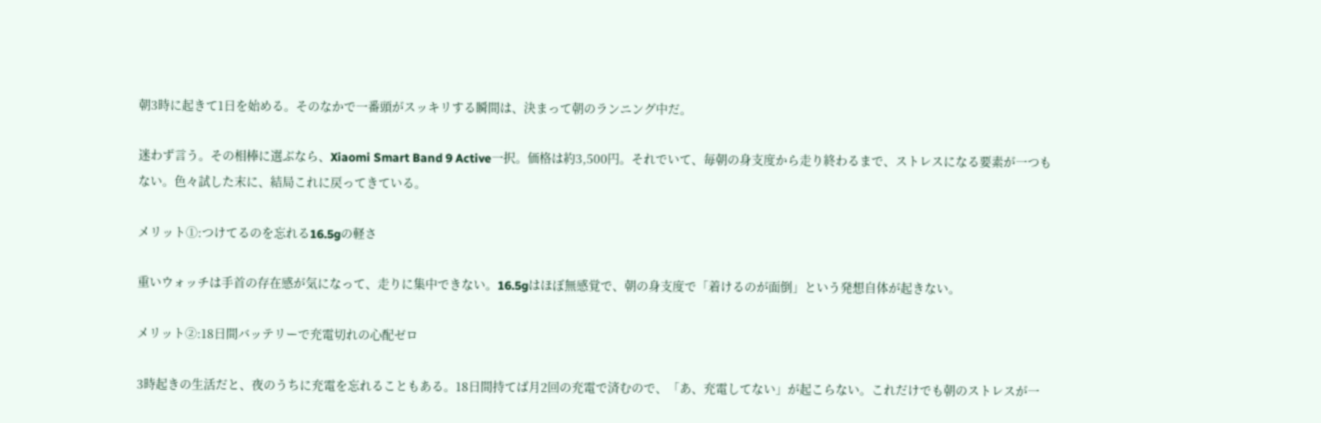朝3時に起きて1日を始める。そのなかで一番頭がスッキリする瞬間は、決まって朝のランニング中だ。

迷わず言う。その相棒に選ぶなら、Xiaomi Smart Band 9 Active一択。価格は約3,500円。それでいて、毎朝の身支度から走り終わるまで、ストレスになる要素が一つもない。色々試した末に、結局これに戻ってきている。

メリット①:つけてるのを忘れる16.5gの軽さ

重いウォッチは手首の存在感が気になって、走りに集中できない。16.5gはほぼ無感覚で、朝の身支度で「着けるのが面倒」という発想自体が起きない。

メリット②:18日間バッテリーで充電切れの心配ゼロ

3時起きの生活だと、夜のうちに充電を忘れることもある。18日間持てば月2回の充電で済むので、「あ、充電してない」が起こらない。これだけでも朝のストレスが一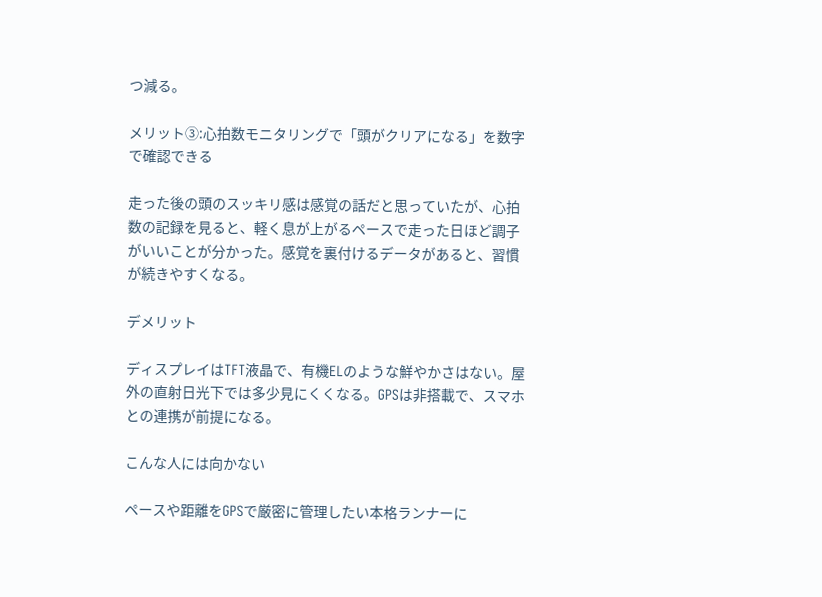つ減る。

メリット③:心拍数モニタリングで「頭がクリアになる」を数字で確認できる

走った後の頭のスッキリ感は感覚の話だと思っていたが、心拍数の記録を見ると、軽く息が上がるペースで走った日ほど調子がいいことが分かった。感覚を裏付けるデータがあると、習慣が続きやすくなる。

デメリット

ディスプレイはTFT液晶で、有機ELのような鮮やかさはない。屋外の直射日光下では多少見にくくなる。GPSは非搭載で、スマホとの連携が前提になる。

こんな人には向かない

ペースや距離をGPSで厳密に管理したい本格ランナーに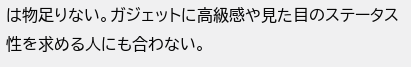は物足りない。ガジェットに高級感や見た目のステータス性を求める人にも合わない。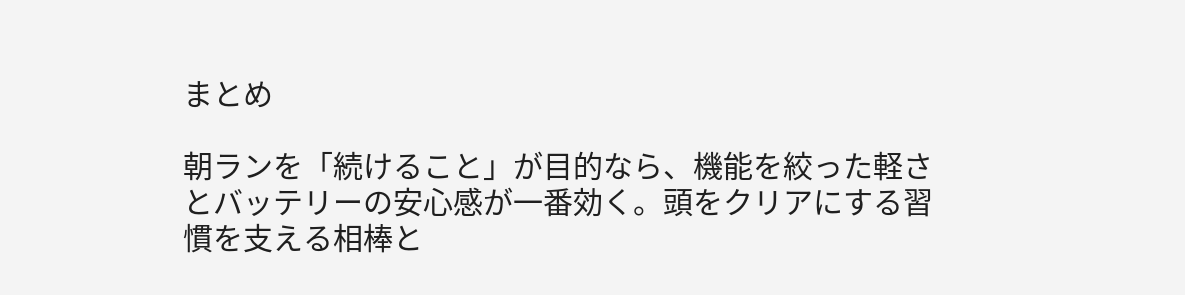まとめ

朝ランを「続けること」が目的なら、機能を絞った軽さとバッテリーの安心感が一番効く。頭をクリアにする習慣を支える相棒と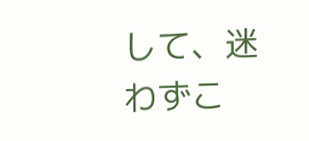して、迷わずこ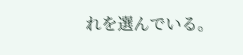れを選んでいる。